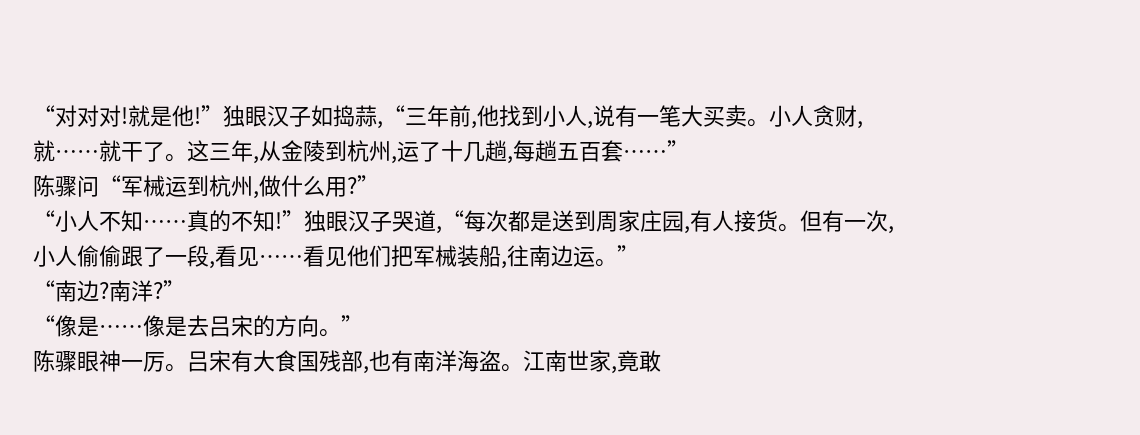“对对对!就是他!”独眼汉子如捣蒜,“三年前,他找到小人,说有一笔大买卖。小人贪财,就……就干了。这三年,从金陵到杭州,运了十几趟,每趟五百套……”
陈骤问“军械运到杭州,做什么用?”
“小人不知……真的不知!”独眼汉子哭道,“每次都是送到周家庄园,有人接货。但有一次,小人偷偷跟了一段,看见……看见他们把军械装船,往南边运。”
“南边?南洋?”
“像是……像是去吕宋的方向。”
陈骤眼神一厉。吕宋有大食国残部,也有南洋海盗。江南世家,竟敢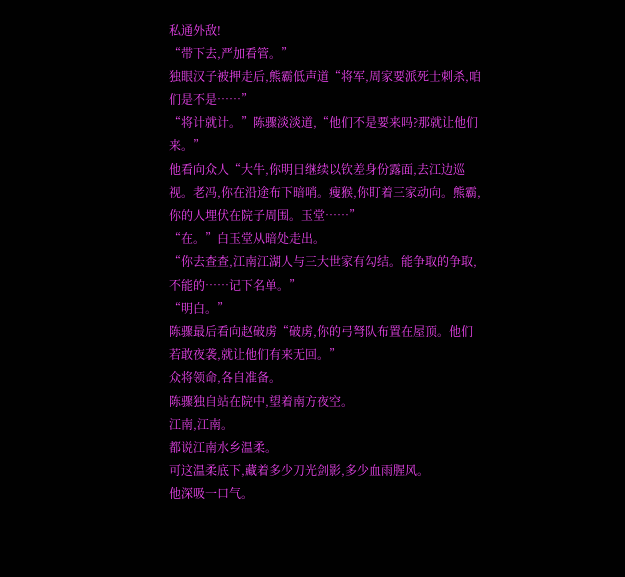私通外敌!
“带下去,严加看管。”
独眼汉子被押走后,熊霸低声道“将军,周家要派死士刺杀,咱们是不是……”
“将计就计。”陈骤淡淡道,“他们不是要来吗?那就让他们来。”
他看向众人“大牛,你明日继续以钦差身份露面,去江边巡视。老冯,你在沿途布下暗哨。瘦猴,你盯着三家动向。熊霸,你的人埋伏在院子周围。玉堂……”
“在。”白玉堂从暗处走出。
“你去查查,江南江湖人与三大世家有勾结。能争取的争取,不能的……记下名单。”
“明白。”
陈骤最后看向赵破虏“破虏,你的弓弩队布置在屋顶。他们若敢夜袭,就让他们有来无回。”
众将领命,各自准备。
陈骤独自站在院中,望着南方夜空。
江南,江南。
都说江南水乡温柔。
可这温柔底下,藏着多少刀光剑影,多少血雨腥风。
他深吸一口气。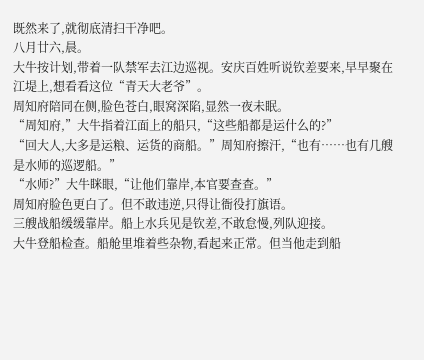既然来了,就彻底清扫干净吧。
八月廿六,晨。
大牛按计划,带着一队禁军去江边巡视。安庆百姓听说钦差要来,早早聚在江堤上,想看看这位“青天大老爷”。
周知府陪同在侧,脸色苍白,眼窝深陷,显然一夜未眠。
“周知府,”大牛指着江面上的船只,“这些船都是运什么的?”
“回大人,大多是运粮、运货的商船。”周知府擦汗,“也有……也有几艘是水师的巡逻船。”
“水师?”大牛眯眼,“让他们靠岸,本官要查查。”
周知府脸色更白了。但不敢违逆,只得让衙役打旗语。
三艘战船缓缓靠岸。船上水兵见是钦差,不敢怠慢,列队迎接。
大牛登船检查。船舱里堆着些杂物,看起来正常。但当他走到船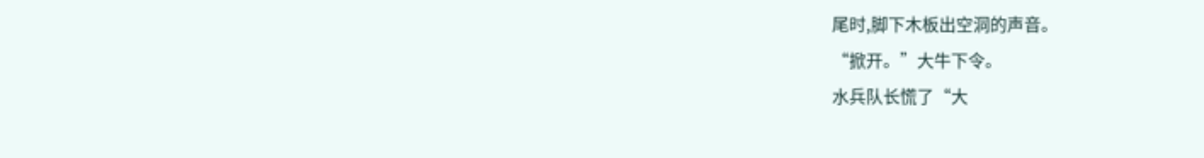尾时,脚下木板出空洞的声音。
“掀开。”大牛下令。
水兵队长慌了“大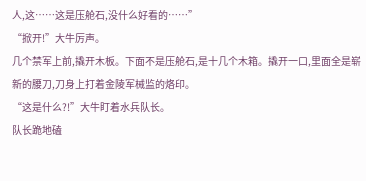人,这……这是压舱石,没什么好看的……”
“掀开!”大牛厉声。
几个禁军上前,撬开木板。下面不是压舱石,是十几个木箱。撬开一口,里面全是崭新的腰刀,刀身上打着金陵军械监的烙印。
“这是什么?!”大牛盯着水兵队长。
队长跪地磕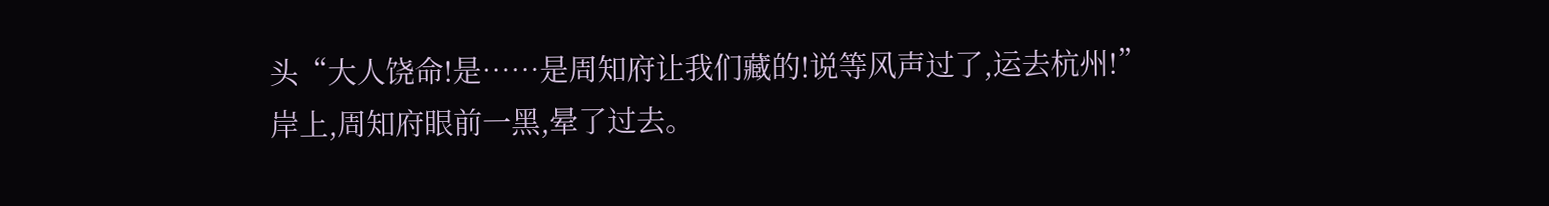头“大人饶命!是……是周知府让我们藏的!说等风声过了,运去杭州!”
岸上,周知府眼前一黑,晕了过去。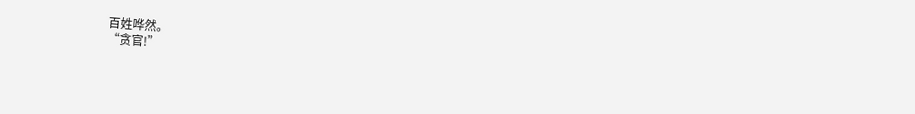百姓哗然。
“贪官!”